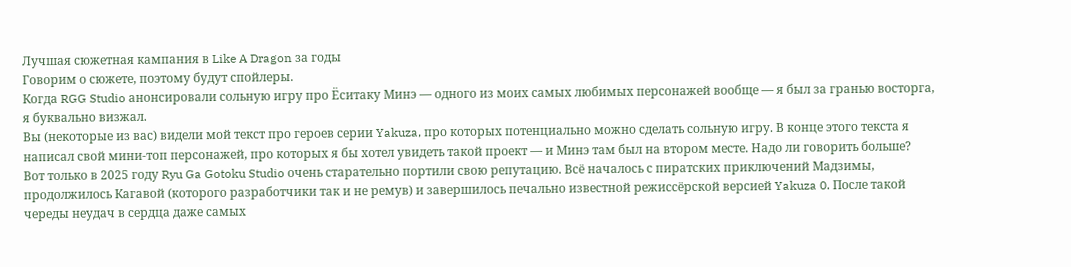Лучшая сюжетная кампания в Like A Dragon за годы
Говорим о сюжете, поэтому будут спойлеры.
Когда RGG Studio анонсировали сольную игру про Ёситаку Минэ — одного из моих самых любимых персонажей вообще — я был за гранью восторга, я буквально визжал.
Вы (некоторые из вас) видели мой текст про героев серии Yakuza, про которых потенциально можно сделать сольную игру. В конце этого текста я написал свой мини-топ персонажей, про которых я бы хотел увидеть такой проект — и Минэ там был на втором месте. Надо ли говорить больше?
Вот только в 2025 году Ryu Ga Gotoku Studio очень старательно портили свою репутацию. Всё началось с пиратских приключений Мадзимы, продолжилось Кагавой (которого разработчики так и не ремув) и завершилось печально известной режиссёрской версией Yakuza 0. После такой череды неудач в сердца даже самых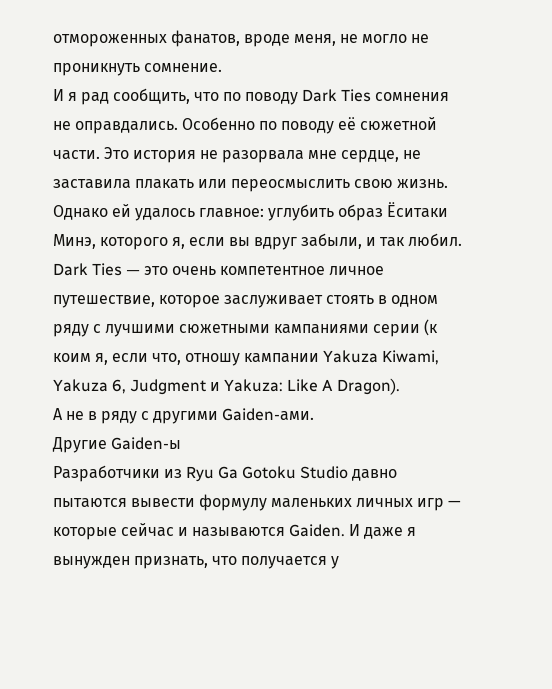отмороженных фанатов, вроде меня, не могло не проникнуть сомнение.
И я рад сообщить, что по поводу Dark Ties сомнения не оправдались. Особенно по поводу её сюжетной части. Это история не разорвала мне сердце, не заставила плакать или переосмыслить свою жизнь. Однако ей удалось главное: углубить образ Ёситаки Минэ, которого я, если вы вдруг забыли, и так любил.
Dark Ties — это очень компетентное личное путешествие, которое заслуживает стоять в одном ряду с лучшими сюжетными кампаниями серии (к коим я, если что, отношу кампании Yakuza Kiwami, Yakuza 6, Judgment и Yakuza: Like A Dragon).
А не в ряду с другими Gaiden-ами.
Другие Gaiden-ы
Разработчики из Ryu Ga Gotoku Studio давно пытаются вывести формулу маленьких личных игр — которые сейчас и называются Gaiden. И даже я вынужден признать, что получается у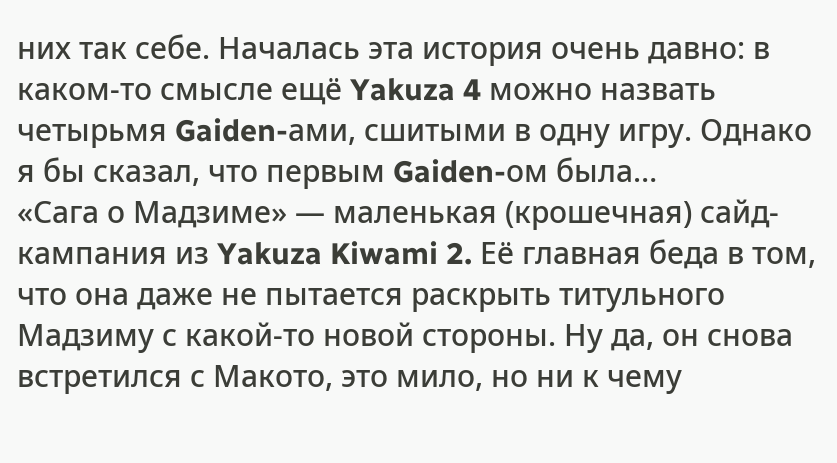них так себе. Началась эта история очень давно: в каком-то смысле ещё Yakuza 4 можно назвать четырьмя Gaiden-ами, сшитыми в одну игру. Однако я бы сказал, что первым Gaiden-ом была…
«Сага о Мадзиме» — маленькая (крошечная) сайд-кампания из Yakuza Kiwami 2. Её главная беда в том, что она даже не пытается раскрыть титульного Мадзиму с какой-то новой стороны. Ну да, он снова встретился с Макото, это мило, но ни к чему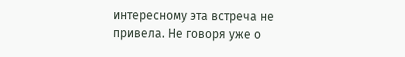интересному эта встреча не привела. Не говоря уже о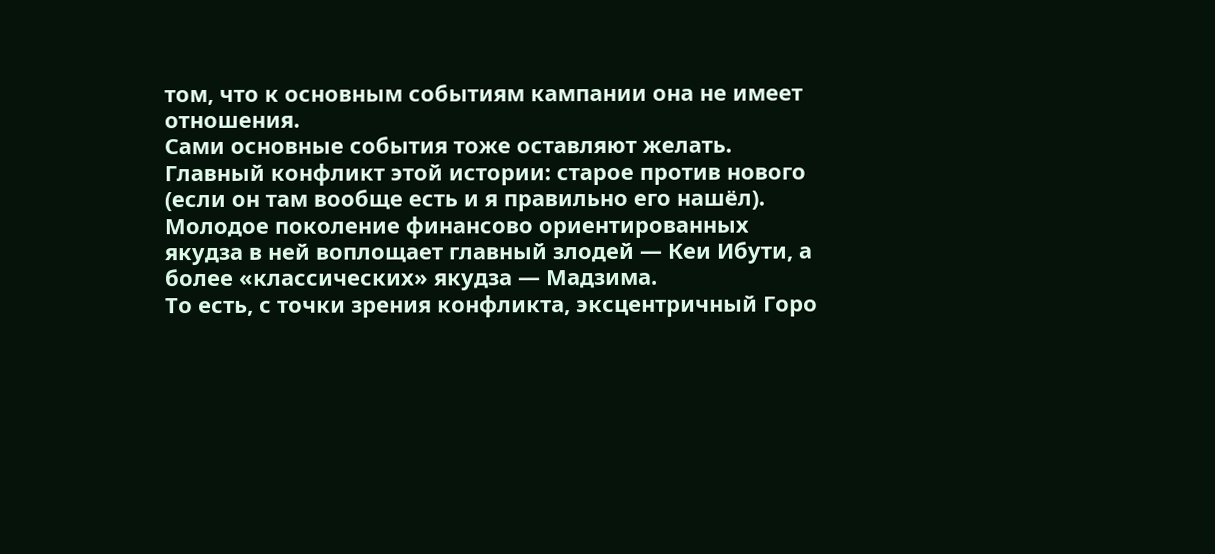том, что к основным событиям кампании она не имеет отношения.
Сами основные события тоже оставляют желать. Главный конфликт этой истории: старое против нового (если он там вообще есть и я правильно его нашёл). Молодое поколение финансово ориентированных якудза в ней воплощает главный злодей — Кеи Ибути, а более «классических» якудза — Мадзима.
То есть, с точки зрения конфликта, эксцентричный Горо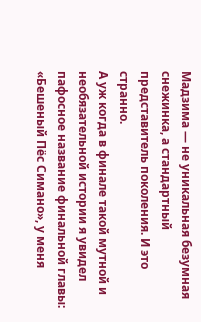Мадзима — не уникальная безумная снежинка, а стандартный представитель поколения. И это странно.
А уж когда в финале такой мутной и необязательной истории я увидел пафосное название финальной главы: «Бешеный Пёс Симано», у меня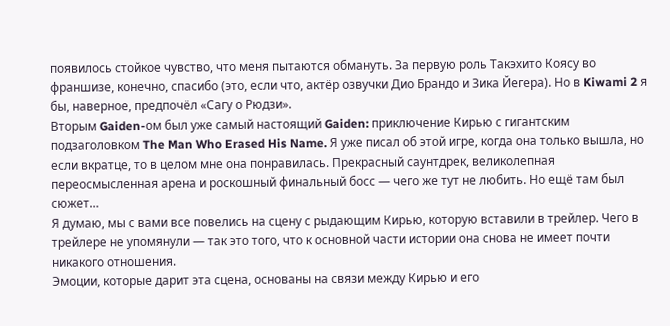появилось стойкое чувство, что меня пытаются обмануть. За первую роль Такэхито Коясу во франшизе, конечно, спасибо (это, если что, актёр озвучки Дио Брандо и Зика Йегера). Но в Kiwami 2 я бы, наверное, предпочёл «Сагу о Рюдзи».
Вторым Gaiden-ом был уже самый настоящий Gaiden: приключение Кирью с гигантским подзаголовком The Man Who Erased His Name. Я уже писал об этой игре, когда она только вышла, но если вкратце, то в целом мне она понравилась. Прекрасный саунтдрек, великолепная переосмысленная арена и роскошный финальный босс — чего же тут не любить. Но ещё там был сюжет…
Я думаю, мы с вами все повелись на сцену с рыдающим Кирью, которую вставили в трейлер. Чего в трейлере не упомянули — так это того, что к основной части истории она снова не имеет почти никакого отношения.
Эмоции, которые дарит эта сцена, основаны на связи между Кирью и его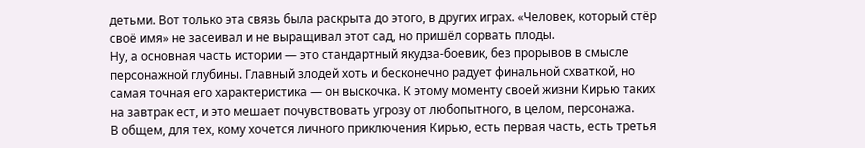детьми. Вот только эта связь была раскрыта до этого, в других играх. «Человек, который стёр своё имя» не засеивал и не выращивал этот сад, но пришёл сорвать плоды.
Ну, а основная часть истории — это стандартный якудза-боевик, без прорывов в смысле персонажной глубины. Главный злодей хоть и бесконечно радует финальной схваткой, но самая точная его характеристика — он выскочка. К этому моменту своей жизни Кирью таких на завтрак ест, и это мешает почувствовать угрозу от любопытного, в целом, персонажа.
В общем, для тех, кому хочется личного приключения Кирью, есть первая часть, есть третья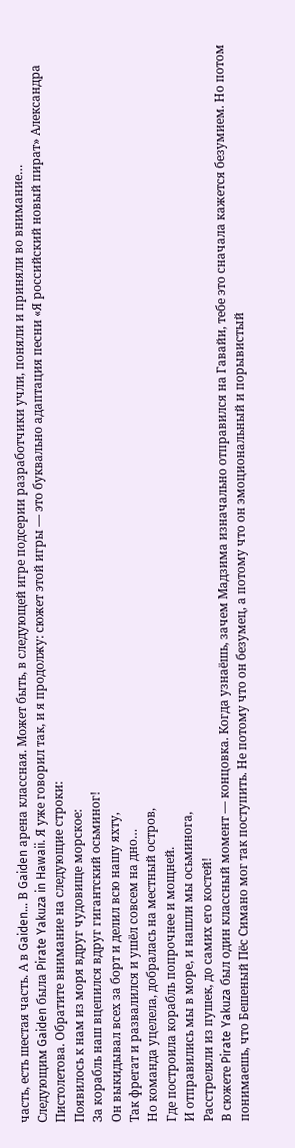часть, есть шестая часть. А в Gaiden… В Gaiden арена классная. Может быть, в следующей игре подсерии разработчики учли, поняли и приняли во внимание…
Следующим Gaiden была Pirate Yakuza in Hawaii. Я уже говорил так, и я продолжу: сюжет этой игры — это буквально адаптация песни «Я российский новый пират» Александра Пистолетова. Обратите внимание на следующие строки:
Появилось к нам из моря вдруг чудовище морское:
За корабль наш вцепился вдруг гигантский осьминог!
Он выкидывал всех за борт и делил всю нашу яхту,
Так фрегат и развалился и ушёл совсем на дно…
Но команда уцелела, добралась на местный остров,
Где построила корабль попрочнее и мощней.
И отправились мы в море, и нашли мы осьминога,
Расстреляли из пушек, до самих его костей!
В сюжете Pirate Yakuza был один классный момент — концовка. Когда узнаёшь, зачем Мадзима изначально отправился на Гавайи, тебе это сначала кажется безумием. Но потом понимаешь, что Бешеный Пёс Симано мог так поступить. Не потому что он безумец, а потому что он эмоциональный и порывистый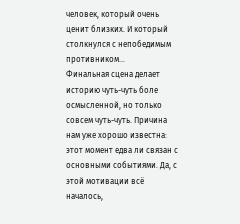человек, который очень ценит близких. И который столкнулся с непобедимым противником…
Финальная сцена делает историю чуть-чуть боле осмысленной, но только совсем чуть-чуть. Причина нам уже хорошо известна: этот момент едва ли связан с основными событиями. Да, с этой мотивации всё началось,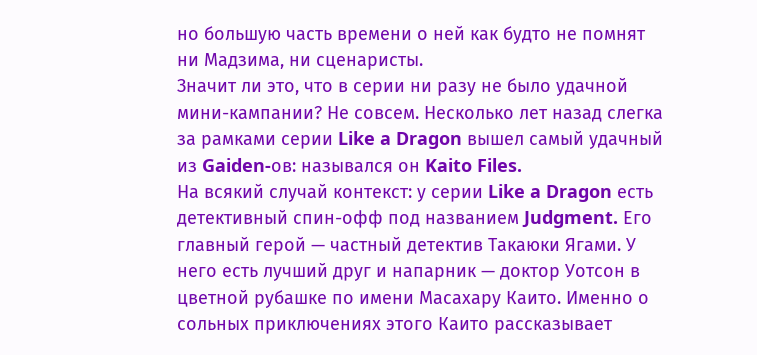но большую часть времени о ней как будто не помнят ни Мадзима, ни сценаристы.
Значит ли это, что в серии ни разу не было удачной мини-кампании? Не совсем. Несколько лет назад слегка за рамками серии Like a Dragon вышел самый удачный из Gaiden-ов: назывался он Kaito Files.
На всякий случай контекст: у серии Like a Dragon есть детективный спин-офф под названием Judgment. Его главный герой — частный детектив Такаюки Ягами. У него есть лучший друг и напарник — доктор Уотсон в цветной рубашке по имени Масахару Каито. Именно о сольных приключениях этого Каито рассказывает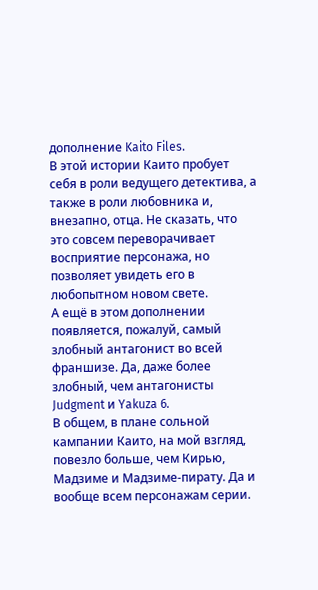дополнение Kaito Files.
В этой истории Каито пробует себя в роли ведущего детектива, а также в роли любовника и, внезапно, отца. Не сказать, что это совсем переворачивает восприятие персонажа, но позволяет увидеть его в любопытном новом свете.
А ещё в этом дополнении появляется, пожалуй, самый злобный антагонист во всей франшизе. Да, даже более злобный, чем антагонисты Judgment и Yakuza 6.
В общем, в плане сольной кампании Каито, на мой взгляд, повезло больше, чем Кирью, Мадзиме и Мадзиме-пирату. Да и вообще всем персонажам серии.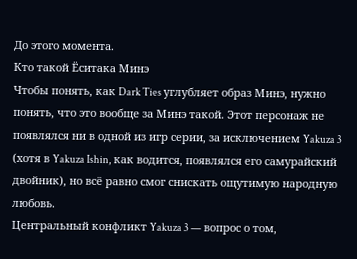До этого момента.
Кто такой Ёситака Минэ
Чтобы понять, как Dark Ties углубляет образ Минэ, нужно понять, что это вообще за Минэ такой. Этот персонаж не появлялся ни в одной из игр серии, за исключением Yakuza 3 (хотя в Yakuza Ishin, как водится, появлялся его самурайский двойник), но всё равно смог снискать ощутимую народную любовь.
Центральный конфликт Yakuza 3 — вопрос о том,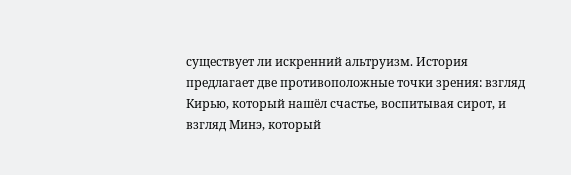существует ли искренний альтруизм. История предлагает две противоположные точки зрения: взгляд Кирью, который нашёл счастье, воспитывая сирот, и взгляд Минэ, который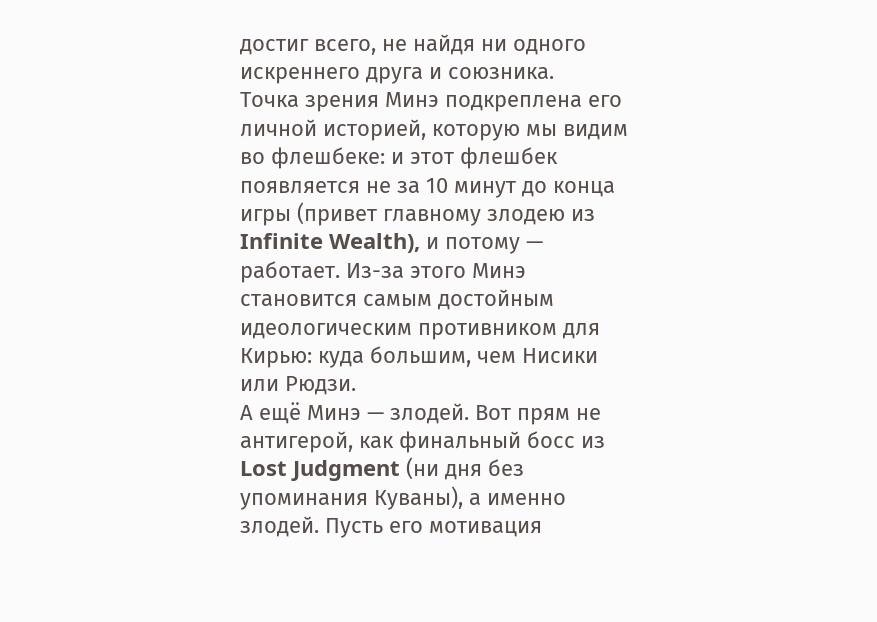достиг всего, не найдя ни одного искреннего друга и союзника.
Точка зрения Минэ подкреплена его личной историей, которую мы видим во флешбеке: и этот флешбек появляется не за 10 минут до конца игры (привет главному злодею из Infinite Wealth), и потому — работает. Из-за этого Минэ становится самым достойным идеологическим противником для Кирью: куда большим, чем Нисики или Рюдзи.
А ещё Минэ — злодей. Вот прям не антигерой, как финальный босс из Lost Judgment (ни дня без упоминания Куваны), а именно злодей. Пусть его мотивация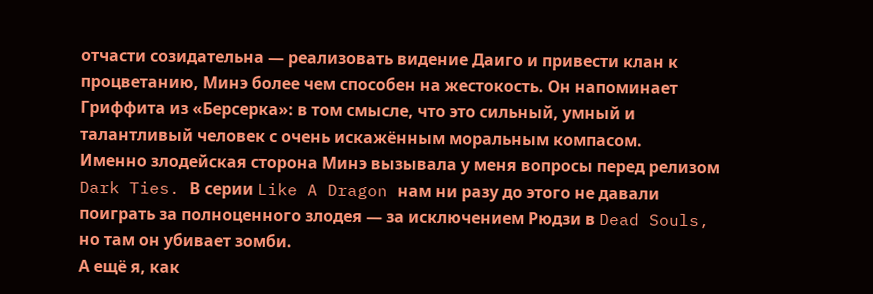отчасти созидательна — реализовать видение Даиго и привести клан к процветанию, Минэ более чем способен на жестокость. Он напоминает Гриффита из «Берсерка»: в том смысле, что это сильный, умный и талантливый человек с очень искажённым моральным компасом.
Именно злодейская сторона Минэ вызывала у меня вопросы перед релизом Dark Ties. В серии Like A Dragon нам ни разу до этого не давали поиграть за полноценного злодея — за исключением Рюдзи в Dead Souls, но там он убивает зомби.
А ещё я, как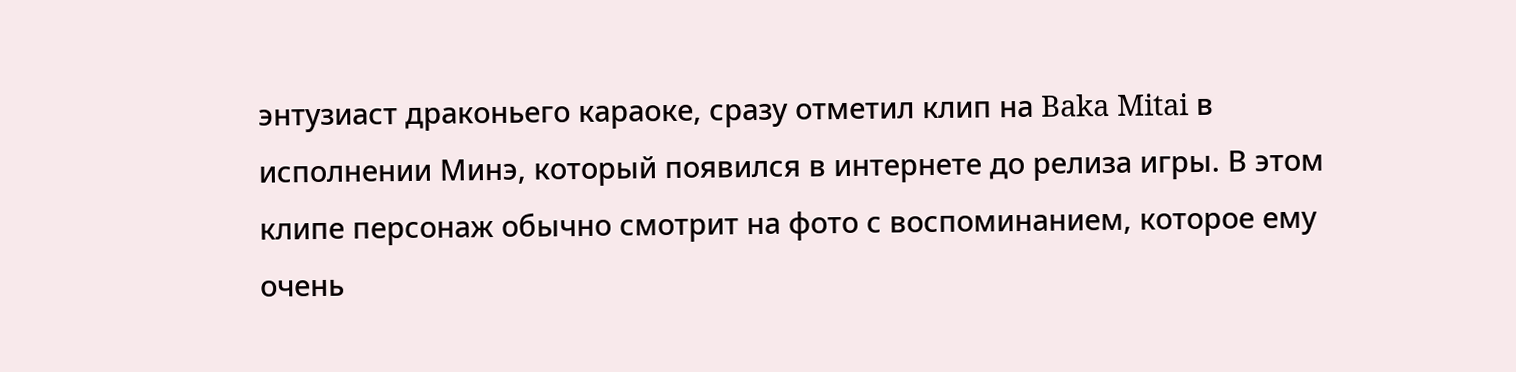энтузиаст драконьего караоке, сразу отметил клип на Baka Mitai в исполнении Минэ, который появился в интернете до релиза игры. В этом клипе персонаж обычно смотрит на фото с воспоминанием, которое ему очень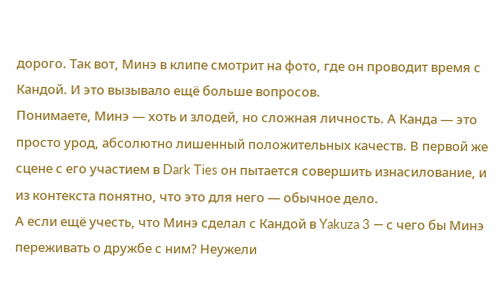дорого. Так вот, Минэ в клипе смотрит на фото, где он проводит время с Кандой. И это вызывало ещё больше вопросов.
Понимаете, Минэ — хоть и злодей, но сложная личность. А Канда — это просто урод, абсолютно лишенный положительных качеств. В первой же сцене с его участием в Dark Ties он пытается совершить изнасилование, и из контекста понятно, что это для него — обычное дело.
А если ещё учесть, что Минэ сделал с Кандой в Yakuza 3 — с чего бы Минэ переживать о дружбе с ним? Неужели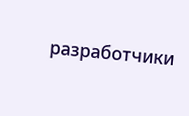разработчики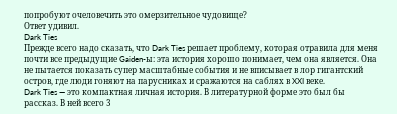попробуют очеловечить это омерзительное чудовище?
Ответ удивил.
Dark Ties
Прежде всего надо сказать, что Dark Ties решает проблему, которая отравила для меня почти все предыдущие Gaiden-ы: эта история хорошо понимает, чем она является. Она не пытается показать супер масштабные события и не вписывает в лор гигантский остров, где люди гоняют на парусниках и сражаются на саблях в XXI веке.
Dark Ties — это компактная личная история. В литературной форме это был бы рассказ. В ней всего 3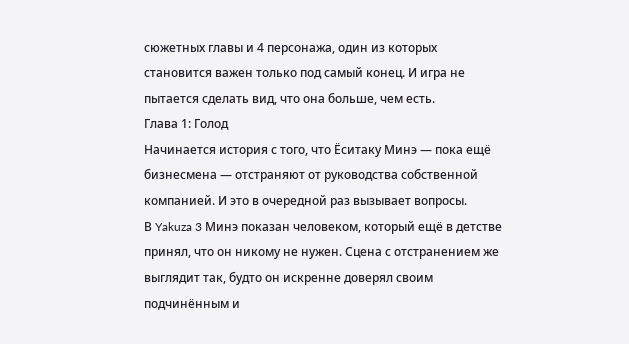сюжетных главы и 4 персонажа, один из которых становится важен только под самый конец. И игра не пытается сделать вид, что она больше, чем есть.
Глава 1: Голод
Начинается история с того, что Ёситаку Минэ — пока ещё бизнесмена — отстраняют от руководства собственной компанией. И это в очередной раз вызывает вопросы.
В Yakuza 3 Минэ показан человеком, который ещё в детстве принял, что он никому не нужен. Сцена с отстранением же выглядит так, будто он искренне доверял своим подчинённым и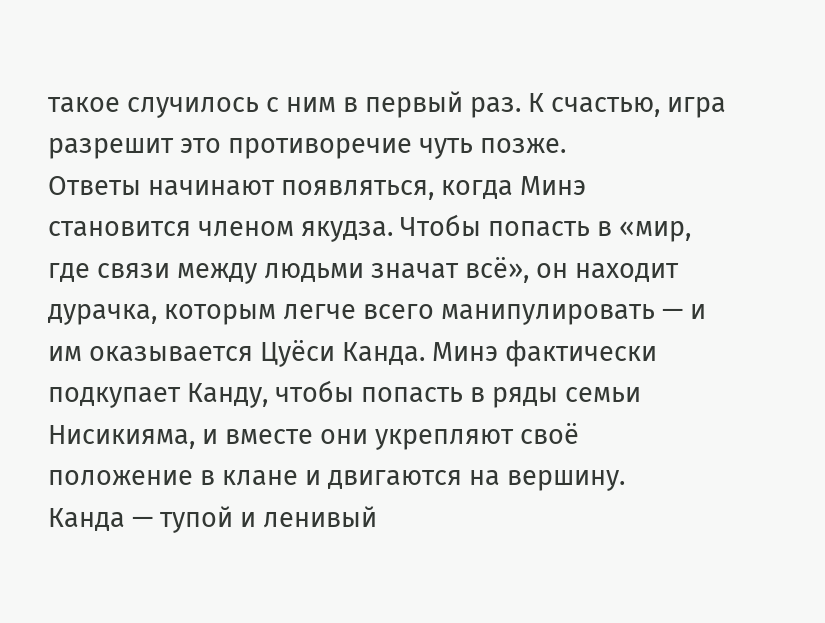такое случилось с ним в первый раз. К счастью, игра разрешит это противоречие чуть позже.
Ответы начинают появляться, когда Минэ становится членом якудза. Чтобы попасть в «мир, где связи между людьми значат всё», он находит дурачка, которым легче всего манипулировать — и им оказывается Цуёси Канда. Минэ фактически подкупает Канду, чтобы попасть в ряды семьи Нисикияма, и вместе они укрепляют своё положение в клане и двигаются на вершину.
Канда — тупой и ленивый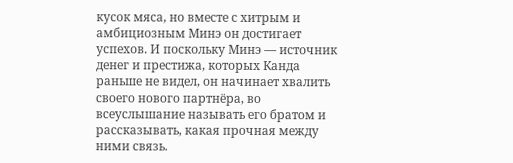кусок мяса, но вместе с хитрым и амбициозным Минэ он достигает успехов. И поскольку Минэ — источник денег и престижа, которых Канда раньше не видел, он начинает хвалить своего нового партнёра, во всеуслышание называть его братом и рассказывать, какая прочная между ними связь.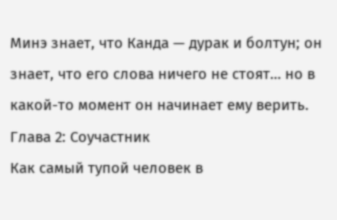Минэ знает, что Канда — дурак и болтун; он знает, что его слова ничего не стоят… но в какой-то момент он начинает ему верить.
Глава 2: Соучастник
Как самый тупой человек в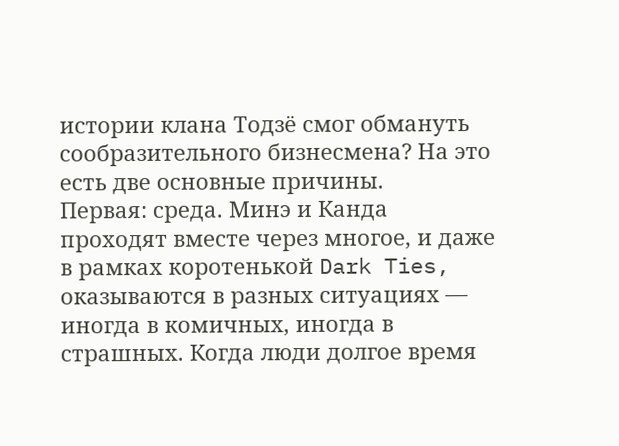истории клана Тодзё смог обмануть сообразительного бизнесмена? На это есть две основные причины.
Первая: среда. Минэ и Канда проходят вместе через многое, и даже в рамках коротенькой Dark Ties, оказываются в разных ситуациях — иногда в комичных, иногда в страшных. Когда люди долгое время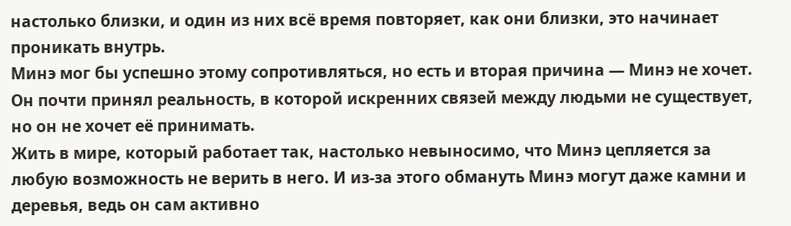настолько близки, и один из них всё время повторяет, как они близки, это начинает проникать внутрь.
Минэ мог бы успешно этому сопротивляться, но есть и вторая причина — Минэ не хочет. Он почти принял реальность, в которой искренних связей между людьми не существует, но он не хочет её принимать.
Жить в мире, который работает так, настолько невыносимо, что Минэ цепляется за любую возможность не верить в него. И из-за этого обмануть Минэ могут даже камни и деревья, ведь он сам активно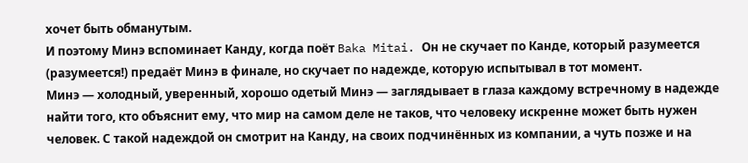хочет быть обманутым.
И поэтому Минэ вспоминает Канду, когда поёт Baka Mitai. Он не скучает по Канде, который разумеется (разумеется!) предаёт Минэ в финале, но скучает по надежде, которую испытывал в тот момент.
Минэ — холодный, уверенный, хорошо одетый Минэ — заглядывает в глаза каждому встречному в надежде найти того, кто объяснит ему, что мир на самом деле не таков, что человеку искренне может быть нужен человек. С такой надеждой он смотрит на Канду, на своих подчинённых из компании, а чуть позже и на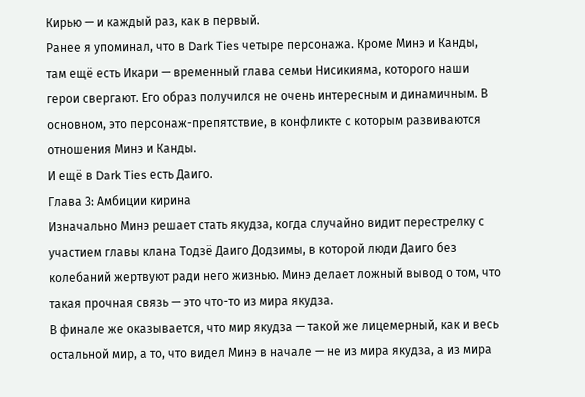Кирью — и каждый раз, как в первый.
Ранее я упоминал, что в Dark Ties четыре персонажа. Кроме Минэ и Канды, там ещё есть Икари — временный глава семьи Нисикияма, которого наши герои свергают. Его образ получился не очень интересным и динамичным. В основном, это персонаж-препятствие, в конфликте с которым развиваются отношения Минэ и Канды.
И ещё в Dark Ties есть Даиго.
Глава 3: Амбиции кирина
Изначально Минэ решает стать якудза, когда случайно видит перестрелку с участием главы клана Тодзё Даиго Додзимы, в которой люди Даиго без колебаний жертвуют ради него жизнью. Минэ делает ложный вывод о том, что такая прочная связь — это что-то из мира якудза.
В финале же оказывается, что мир якудза — такой же лицемерный, как и весь остальной мир, а то, что видел Минэ в начале — не из мира якудза, а из мира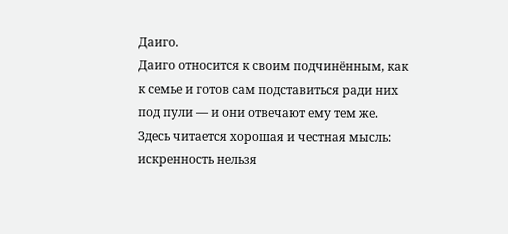Даиго.
Даиго относится к своим подчинённым, как к семье и готов сам подставиться ради них под пули — и они отвечают ему тем же. Здесь читается хорошая и честная мысль: искренность нельзя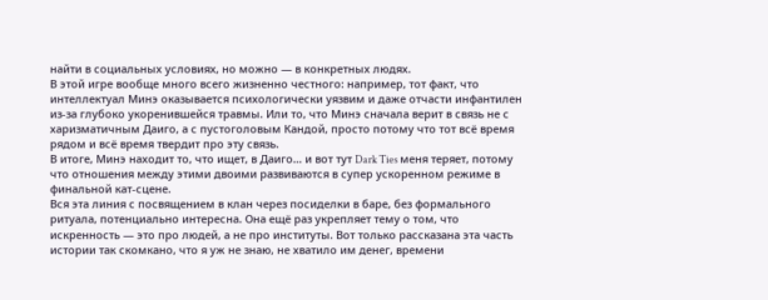найти в социальных условиях, но можно — в конкретных людях.
В этой игре вообще много всего жизненно честного: например, тот факт, что интеллектуал Минэ оказывается психологически уязвим и даже отчасти инфантилен из-за глубоко укоренившейся травмы. Или то, что Минэ сначала верит в связь не с харизматичным Даиго, а с пустоголовым Кандой, просто потому что тот всё время рядом и всё время твердит про эту связь.
В итоге, Минэ находит то, что ищет, в Даиго… и вот тут Dark Ties меня теряет, потому что отношения между этими двоими развиваются в супер ускоренном режиме в финальной кат-сцене.
Вся эта линия с посвящением в клан через посиделки в баре, без формального ритуала, потенциально интересна. Она ещё раз укрепляет тему о том, что искренность — это про людей, а не про институты. Вот только рассказана эта часть истории так скомкано, что я уж не знаю, не хватило им денег, времени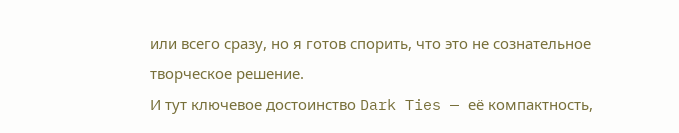или всего сразу, но я готов спорить, что это не сознательное творческое решение.
И тут ключевое достоинство Dark Ties — её компактность,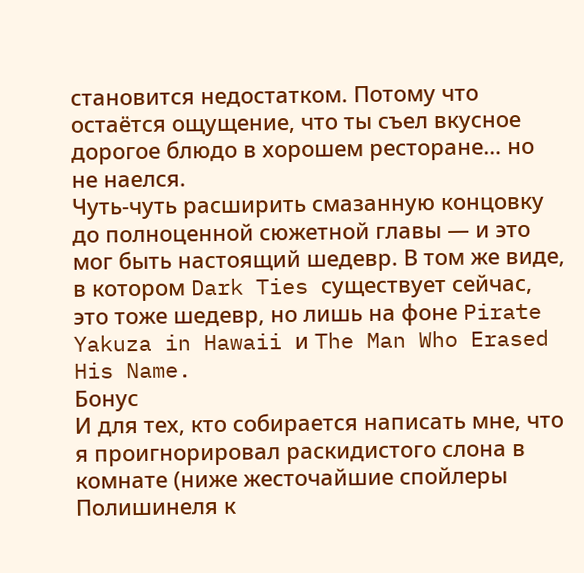становится недостатком. Потому что остаётся ощущение, что ты съел вкусное дорогое блюдо в хорошем ресторане… но не наелся.
Чуть-чуть расширить смазанную концовку до полноценной сюжетной главы — и это мог быть настоящий шедевр. В том же виде, в котором Dark Ties существует сейчас, это тоже шедевр, но лишь на фоне Pirate Yakuza in Hawaii и The Man Who Erased His Name.
Бонус
И для тех, кто собирается написать мне, что я проигнорировал раскидистого слона в комнате (ниже жесточайшие спойлеры Полишинеля к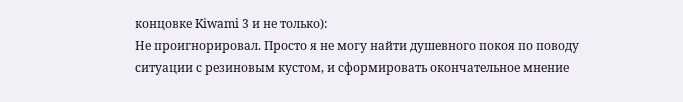концовке Kiwami 3 и не только):
Не проигнорировал. Просто я не могу найти душевного покоя по поводу ситуации с резиновым кустом, и сформировать окончательное мнение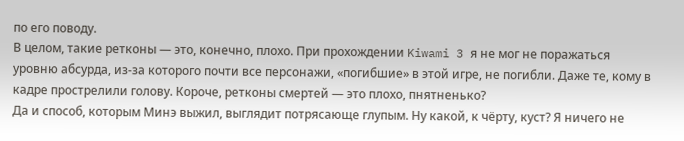по его поводу.
В целом, такие ретконы — это, конечно, плохо. При прохождении Kiwami 3 я не мог не поражаться уровню абсурда, из-за которого почти все персонажи, «погибшие» в этой игре, не погибли. Даже те, кому в кадре прострелили голову. Короче, ретконы смертей — это плохо, пнятненько?
Да и способ, которым Минэ выжил, выглядит потрясающе глупым. Ну какой, к чёрту, куст? Я ничего не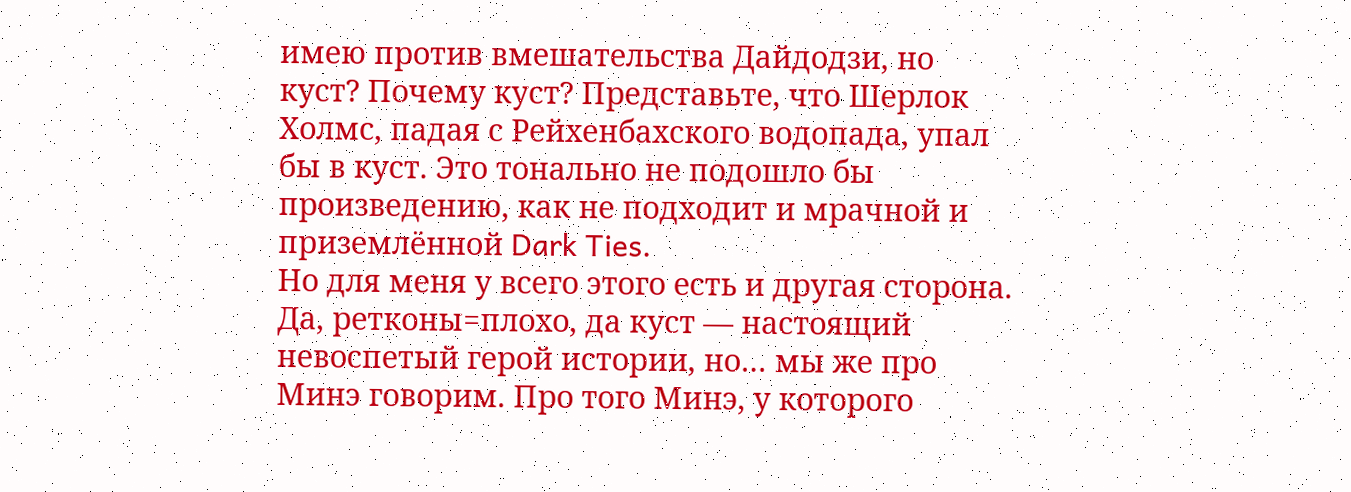имею против вмешательства Дайдодзи, но куст? Почему куст? Представьте, что Шерлок Холмс, падая с Рейхенбахского водопада, упал бы в куст. Это тонально не подошло бы произведению, как не подходит и мрачной и приземлённой Dark Ties.
Но для меня у всего этого есть и другая сторона. Да, ретконы=плохо, да куст — настоящий невоспетый герой истории, но… мы же про Минэ говорим. Про того Минэ, у которого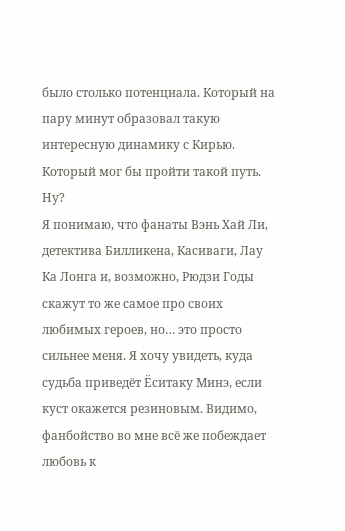было столько потенциала. Который на пару минут образовал такую интересную динамику с Кирью. Который мог бы пройти такой путь. Ну?
Я понимаю, что фанаты Вэнь Хай Ли, детектива Билликена, Касиваги, Лау Ка Лонга и, возможно, Рюдзи Годы скажут то же самое про своих любимых героев, но… это просто сильнее меня. Я хочу увидеть, куда судьба приведёт Ёситаку Минэ, если куст окажется резиновым. Видимо, фанбойство во мне всё же побеждает любовь к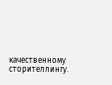качественному сторителлингу.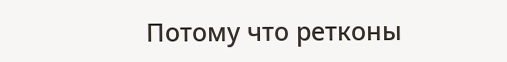Потому что ретконы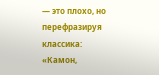— это плохо, но перефразируя классика:
«Камон,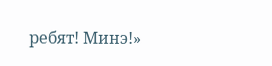ребят! Минэ!»